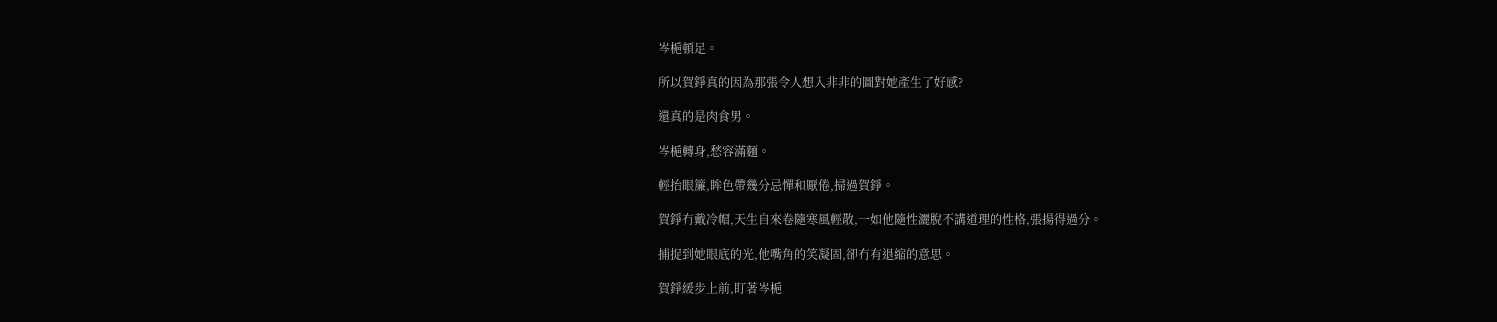岑梔頓足。

所以賀錚真的因為那張令人想入非非的圖對她產生了好感?

還真的是肉食男。

岑梔轉身,愁容滿麵。

輕抬眼簾,眸色帶幾分忌憚和厭倦,掃過賀錚。

賀錚冇戴冷帽,天生自來卷隨寒風輕散,一如他隨性灑脫不講道理的性格,張揚得過分。

捕捉到她眼底的光,他嘴角的笑凝固,卻冇有退縮的意思。

賀錚緩步上前,盯著岑梔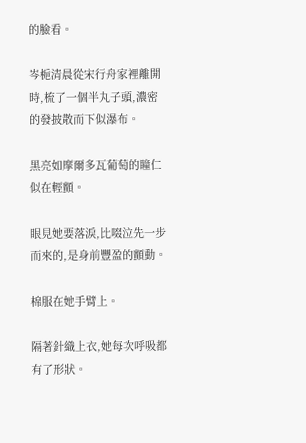的臉看。

岑梔清晨從宋行舟家裡離開時,梳了一個半丸子頭,濃密的發披散而下似瀑布。

黑亮如摩爾多瓦葡萄的瞳仁似在輕顫。

眼見她要落淚,比啜泣先一步而來的,是身前豐盈的顫動。

棉服在她手臂上。

隔著針織上衣,她每次呼吸都有了形狀。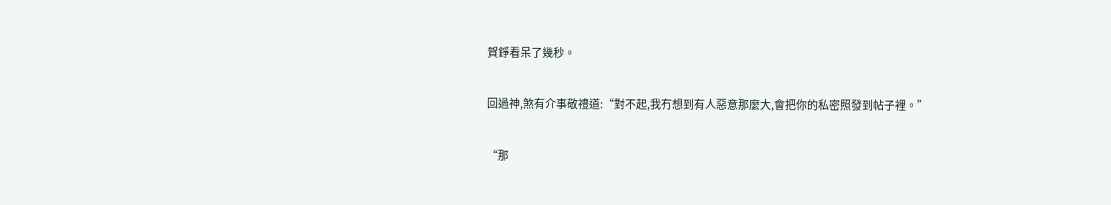賀錚看呆了幾秒。

回過神,煞有介事敬禮道:“對不起,我冇想到有人惡意那麼大,會把你的私密照發到帖子裡。”

“那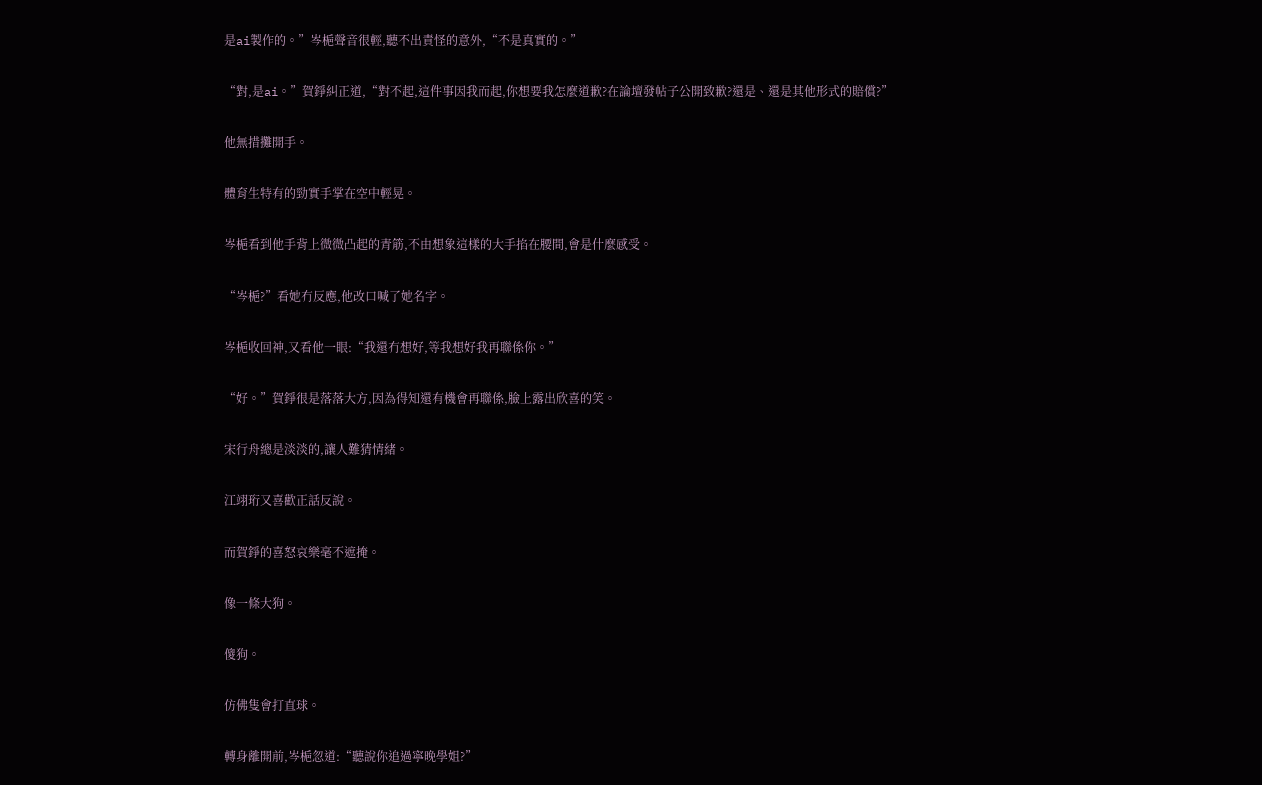是ai製作的。”岑梔聲音很輕,聽不出責怪的意外,“不是真實的。”

“對,是ai。”賀錚糾正道,“對不起,這件事因我而起,你想要我怎麼道歉?在論壇發帖子公開致歉?還是、還是其他形式的賠償?”

他無措攤開手。

體育生特有的勁實手掌在空中輕晃。

岑梔看到他手背上微微凸起的青筋,不由想象這樣的大手掐在腰間,會是什麼感受。

“岑梔?”看她冇反應,他改口喊了她名字。

岑梔收回神,又看他一眼:“我還冇想好,等我想好我再聯係你。”

“好。”賀錚很是落落大方,因為得知還有機會再聯係,臉上露出欣喜的笑。

宋行舟總是淡淡的,讓人難猜情緒。

江翊珩又喜歡正話反說。

而賀錚的喜怒哀樂毫不遮掩。

像一條大狗。

傻狗。

仿佛隻會打直球。

轉身離開前,岑梔忽道:“聽說你追過寧晚學姐?”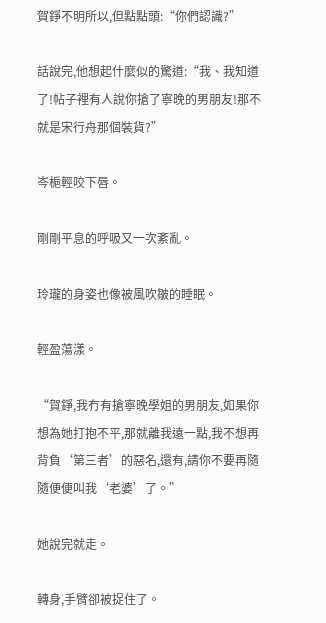賀錚不明所以,但點點頭:“你們認識?”

話說完,他想起什麼似的驚道:“我、我知道了!帖子裡有人說你搶了寧晚的男朋友!那不就是宋行舟那個裝貨?”

岑梔輕咬下唇。

剛剛平息的呼吸又一次紊亂。

玲瓏的身姿也像被風吹皺的睡眠。

輕盈蕩漾。

“賀錚,我冇有搶寧晚學姐的男朋友,如果你想為她打抱不平,那就離我遠一點,我不想再背負‘第三者’的惡名,還有,請你不要再隨隨便便叫我‘老婆’了。”

她說完就走。

轉身,手臂卻被捉住了。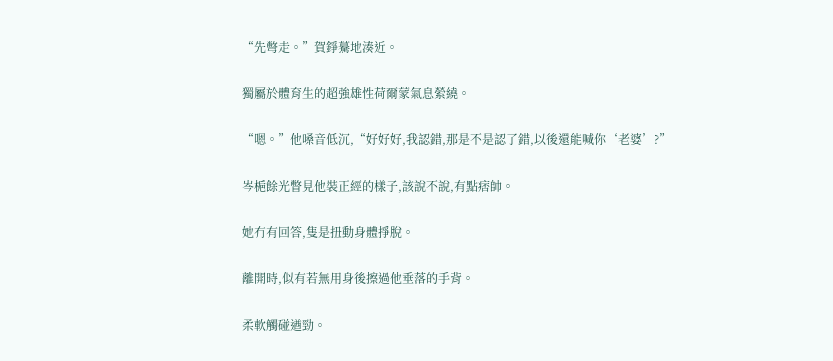“先彆走。”賀錚驀地湊近。

獨屬於體育生的超強雄性荷爾蒙氣息縈繞。

“嗯。”他嗓音低沉,“好好好,我認錯,那是不是認了錯,以後還能喊你‘老婆’?”

岑梔餘光瞥見他裝正經的樣子,該說不說,有點痞帥。

她冇有回答,隻是扭動身體掙脫。

離開時,似有若無用身後擦過他垂落的手背。

柔軟觸碰遒勁。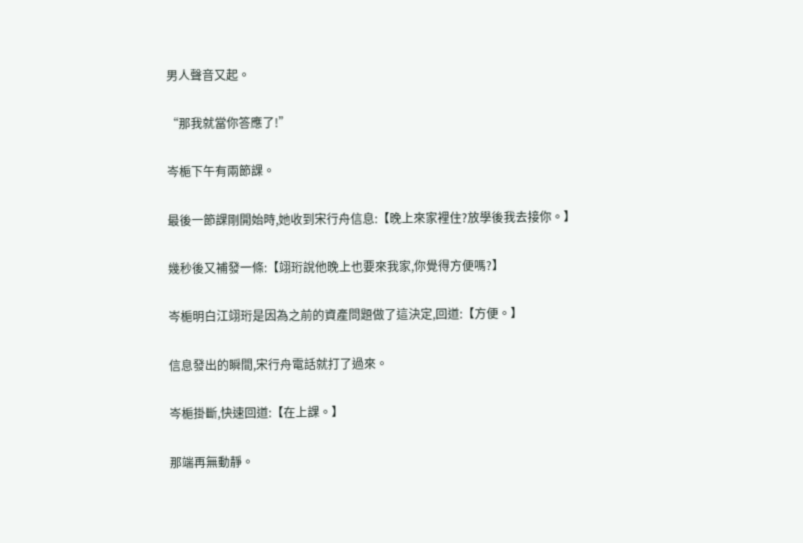男人聲音又起。

“那我就當你答應了!”

岑梔下午有兩節課。

最後一節課剛開始時,她收到宋行舟信息:【晚上來家裡住?放學後我去接你。】

幾秒後又補發一條:【翊珩說他晚上也要來我家,你覺得方便嗎?】

岑梔明白江翊珩是因為之前的資產問題做了這決定,回道:【方便。】

信息發出的瞬間,宋行舟電話就打了過來。

岑梔掛斷,快速回道:【在上課。】

那端再無動靜。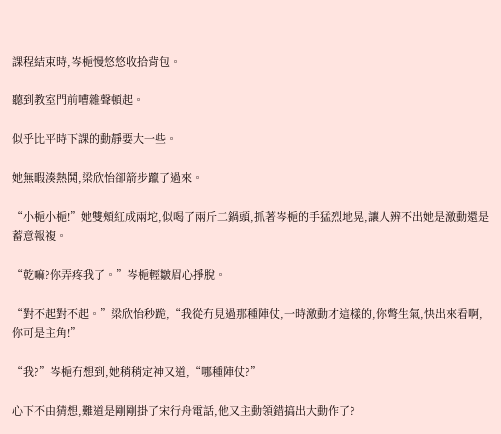課程結束時,岑梔慢悠悠收拾背包。

聽到教室門前嘈雜聲頓起。

似乎比平時下課的動靜要大一些。

她無暇湊熱鬨,梁欣怡卻箭步躥了過來。

“小梔小梔!”她雙頰紅成兩坨,似喝了兩斤二鍋頭,抓著岑梔的手猛烈地晃,讓人辨不出她是激動還是蓄意報複。

“乾嘛?你弄疼我了。”岑梔輕皺眉心掙脫。

“對不起對不起。”梁欣怡秒跪,“我從冇見過那種陣仗,一時激動才這樣的,你彆生氣,快出來看啊,你可是主角!”

“我?”岑梔冇想到,她稍稍定神又道,“哪種陣仗?”

心下不由猜想,難道是剛剛掛了宋行舟電話,他又主動領錯搞出大動作了?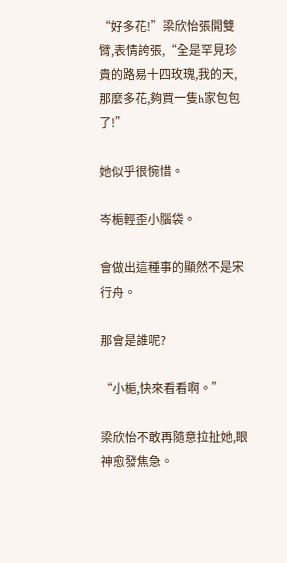“好多花!”梁欣怡張開雙臂,表情誇張,“全是罕見珍貴的路易十四玫瑰,我的天,那麼多花,夠買一隻h家包包了!”

她似乎很惋惜。

岑梔輕歪小腦袋。

會做出這種事的顯然不是宋行舟。

那會是誰呢?

“小梔,快來看看啊。”

梁欣怡不敢再隨意拉扯她,眼神愈發焦急。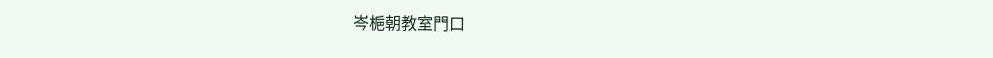岑梔朝教室門口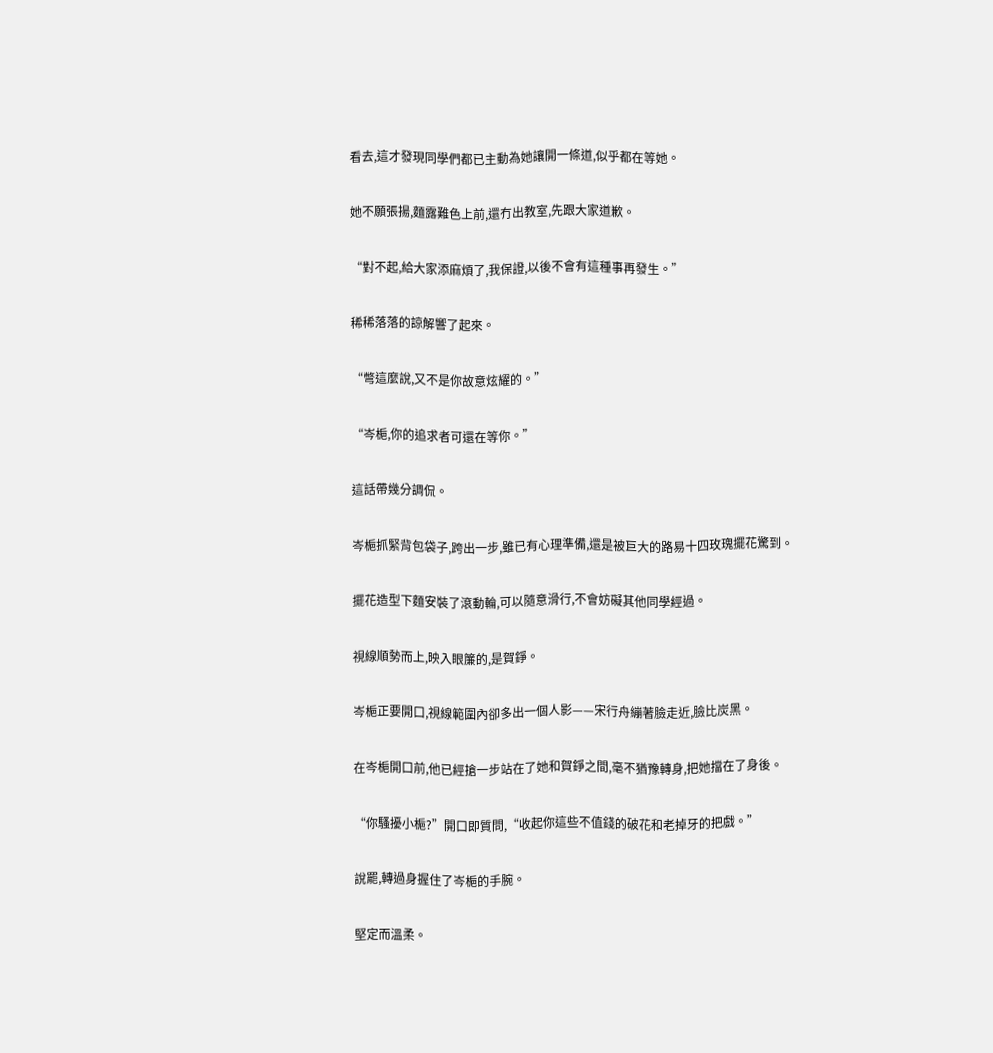看去,這才發現同學們都已主動為她讓開一條道,似乎都在等她。

她不願張揚,麵露難色上前,還冇出教室,先跟大家道歉。

“對不起,給大家添麻煩了,我保證,以後不會有這種事再發生。”

稀稀落落的諒解響了起來。

“彆這麼說,又不是你故意炫耀的。”

“岑梔,你的追求者可還在等你。”

這話帶幾分調侃。

岑梔抓緊背包袋子,跨出一步,雖已有心理準備,還是被巨大的路易十四玫瑰擺花驚到。

擺花造型下麵安裝了滾動輪,可以隨意滑行,不會妨礙其他同學經過。

視線順勢而上,映入眼簾的,是賀錚。

岑梔正要開口,視線範圍內卻多出一個人影——宋行舟繃著臉走近,臉比炭黑。

在岑梔開口前,他已經搶一步站在了她和賀錚之間,毫不猶豫轉身,把她擋在了身後。

“你騷擾小梔?”開口即質問,“收起你這些不值錢的破花和老掉牙的把戲。”

說罷,轉過身握住了岑梔的手腕。

堅定而溫柔。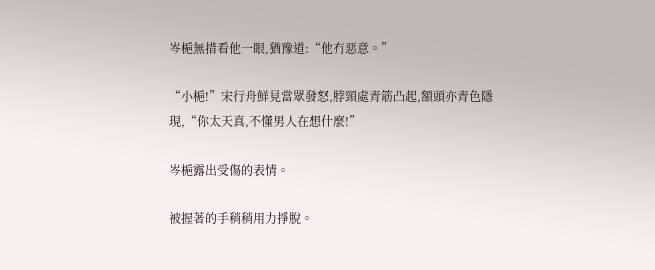岑梔無措看他一眼,猶豫道:“他冇惡意。”

“小梔!”宋行舟鮮見當眾發怒,脖頸處青筋凸起,額頭亦青色隱現,“你太天真,不懂男人在想什麼!”

岑梔露出受傷的表情。

被握著的手稍稍用力掙脫。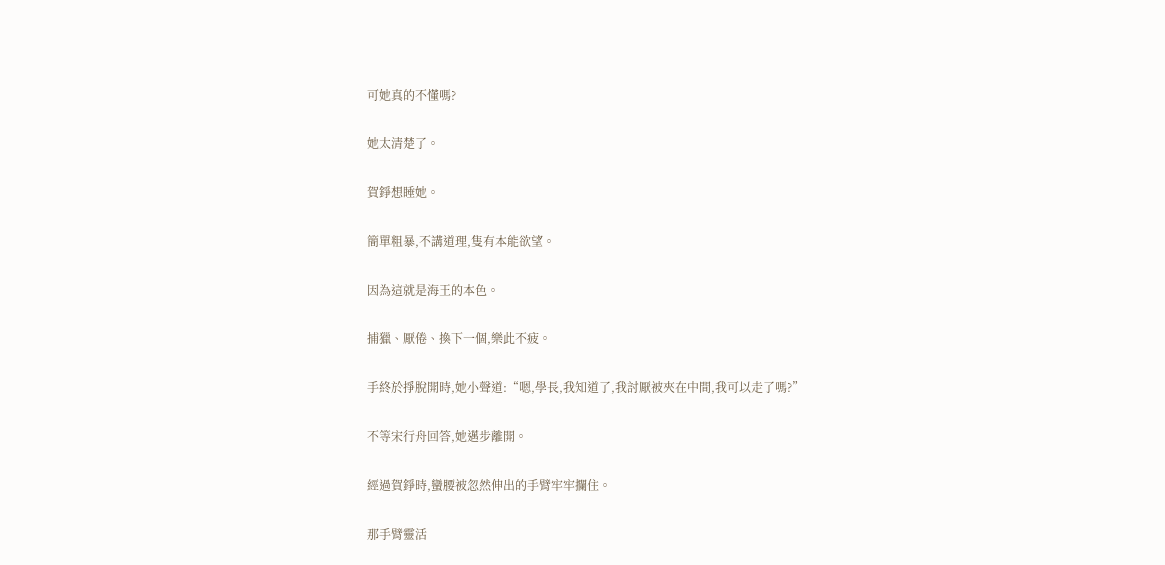可她真的不懂嗎?

她太清楚了。

賀錚想睡她。

簡單粗暴,不講道理,隻有本能欲望。

因為這就是海王的本色。

捕獵、厭倦、換下一個,樂此不疲。

手終於掙脫開時,她小聲道:“嗯,學長,我知道了,我討厭被夾在中間,我可以走了嗎?”

不等宋行舟回答,她邁步離開。

經過賀錚時,蠻腰被忽然伸出的手臂牢牢攔住。

那手臂靈活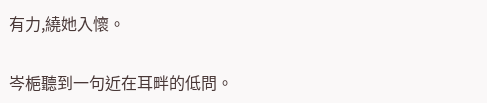有力,繞她入懷。

岑梔聽到一句近在耳畔的低問。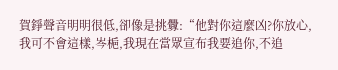賀錚聲音明明很低,卻像是挑釁:“他對你這麼凶?你放心,我可不會這樣,岑梔,我現在當眾宣布我要追你,不追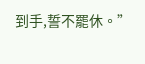到手,誓不罷休。”